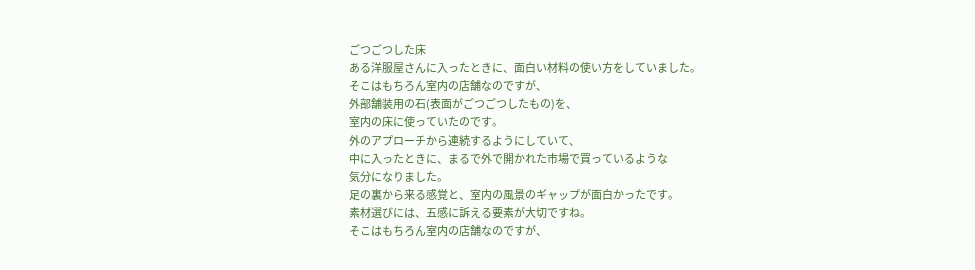ごつごつした床
ある洋服屋さんに入ったときに、面白い材料の使い方をしていました。
そこはもちろん室内の店舗なのですが、
外部舗装用の石(表面がごつごつしたもの)を、
室内の床に使っていたのです。
外のアプローチから連続するようにしていて、
中に入ったときに、まるで外で開かれた市場で買っているような
気分になりました。
足の裏から来る感覚と、室内の風景のギャップが面白かったです。
素材選びには、五感に訴える要素が大切ですね。
そこはもちろん室内の店舗なのですが、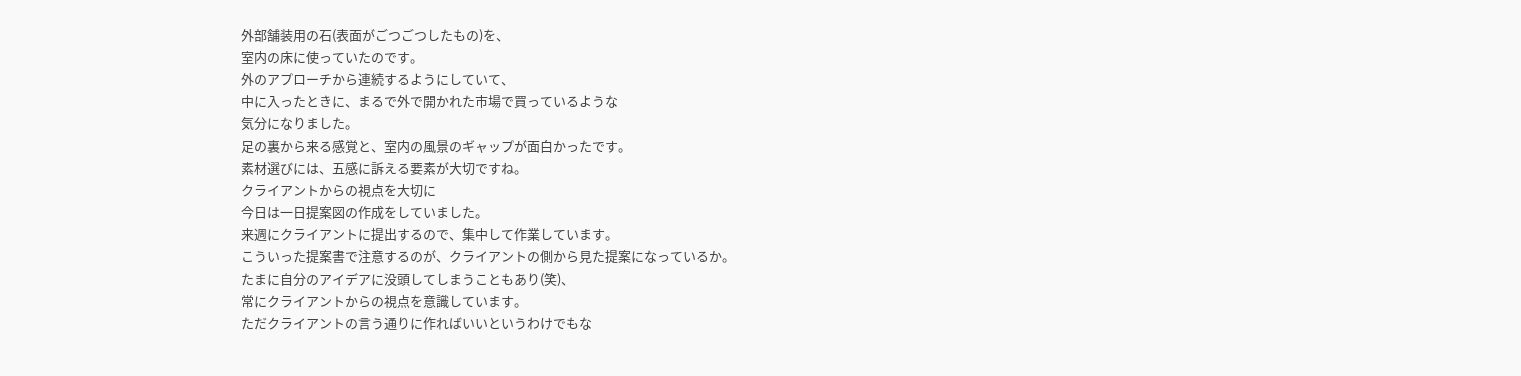外部舗装用の石(表面がごつごつしたもの)を、
室内の床に使っていたのです。
外のアプローチから連続するようにしていて、
中に入ったときに、まるで外で開かれた市場で買っているような
気分になりました。
足の裏から来る感覚と、室内の風景のギャップが面白かったです。
素材選びには、五感に訴える要素が大切ですね。
クライアントからの視点を大切に
今日は一日提案図の作成をしていました。
来週にクライアントに提出するので、集中して作業しています。
こういった提案書で注意するのが、クライアントの側から見た提案になっているか。
たまに自分のアイデアに没頭してしまうこともあり(笑)、
常にクライアントからの視点を意識しています。
ただクライアントの言う通りに作ればいいというわけでもな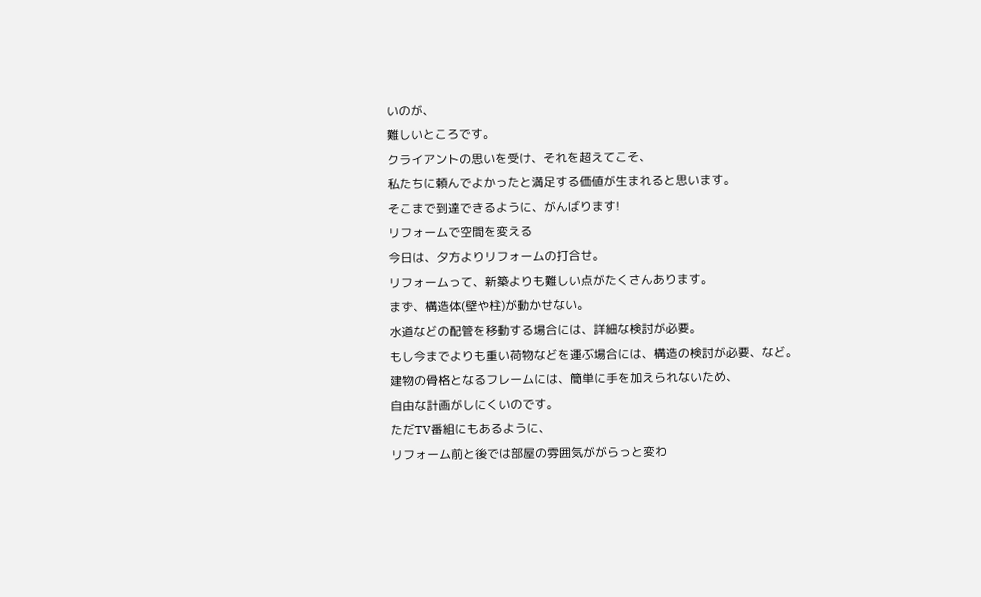いのが、
難しいところです。
クライアントの思いを受け、それを超えてこそ、
私たちに頼んでよかったと満足する価値が生まれると思います。
そこまで到達できるように、がんばります!
リフォームで空間を変える
今日は、夕方よりリフォームの打合せ。
リフォームって、新築よりも難しい点がたくさんあります。
まず、構造体(壁や柱)が動かせない。
水道などの配管を移動する場合には、詳細な検討が必要。
もし今までよりも重い荷物などを運ぶ場合には、構造の検討が必要、など。
建物の骨格となるフレームには、簡単に手を加えられないため、
自由な計画がしにくいのです。
ただTV番組にもあるように、
リフォーム前と後では部屋の雰囲気ががらっと変わ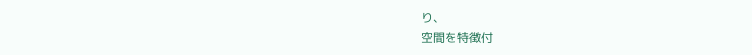り、
空間を特徴付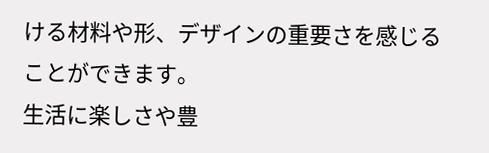ける材料や形、デザインの重要さを感じることができます。
生活に楽しさや豊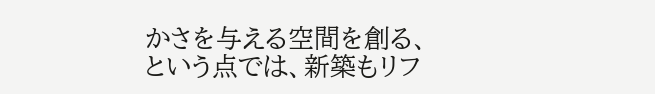かさを与える空間を創る、
という点では、新築もリフ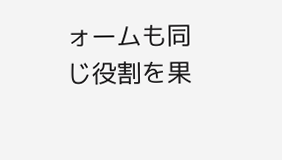ォームも同じ役割を果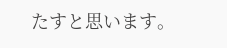たすと思います。